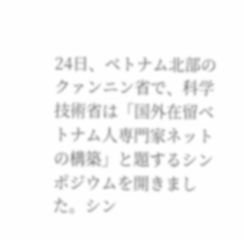24日、ベトナム北部のクァンニン省で、科学技術省は「国外在留ベトナム人専門家ネットの構築」と題するシンポジウムを開きました。シン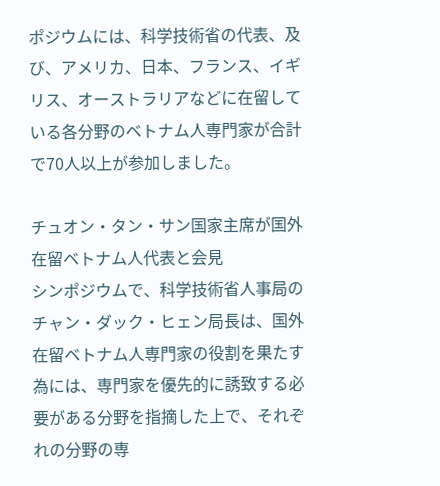ポジウムには、科学技術省の代表、及び、アメリカ、日本、フランス、イギリス、オーストラリアなどに在留している各分野のベトナム人専門家が合計で70人以上が参加しました。

チュオン・タン・サン国家主席が国外在留ベトナム人代表と会見
シンポジウムで、科学技術省人事局のチャン・ダック・ヒェン局長は、国外在留ベトナム人専門家の役割を果たす為には、専門家を優先的に誘致する必要がある分野を指摘した上で、それぞれの分野の専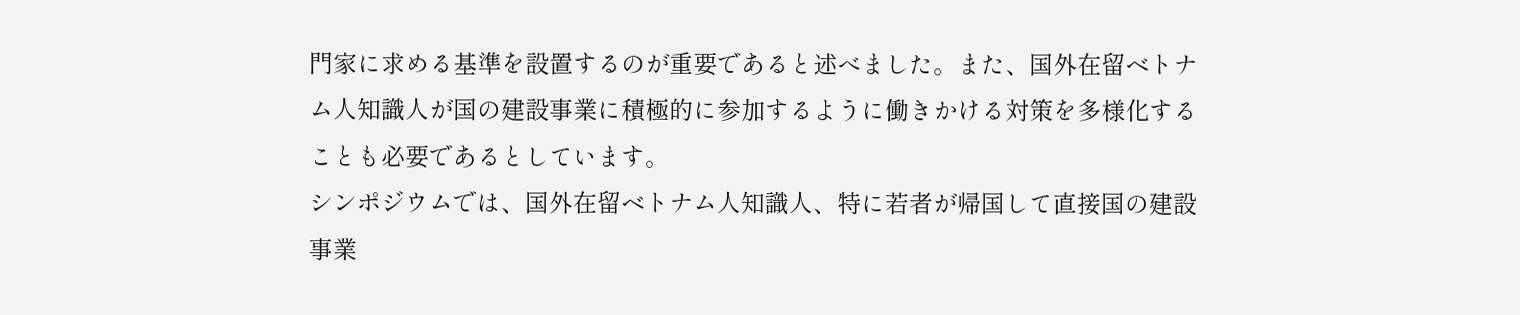門家に求める基準を設置するのが重要であると述べました。また、国外在留ベトナム人知識人が国の建設事業に積極的に参加するように働きかける対策を多様化することも必要であるとしています。
シンポジウムでは、国外在留ベトナム人知識人、特に若者が帰国して直接国の建設事業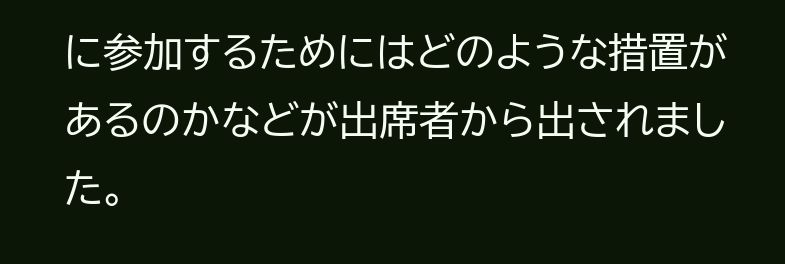に参加するためにはどのような措置があるのかなどが出席者から出されました。